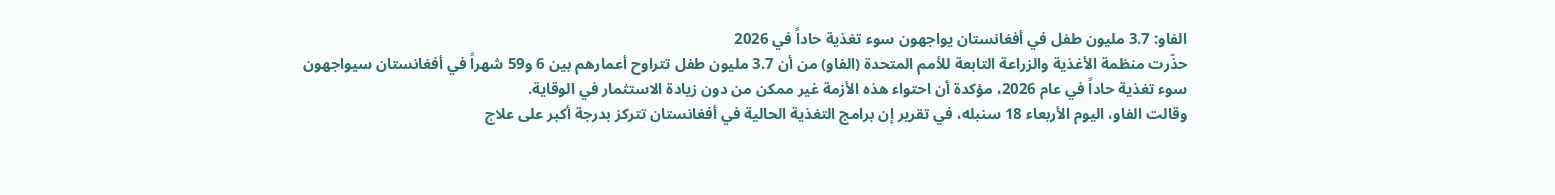الفاو: 3.7 مليون طفل في أفغانستان يواجهون سوء تغذية حاداً في 2026
حذّرت منظمة الأغذية والزراعة التابعة للأمم المتحدة (الفاو) من أن 3.7 مليون طفل تتراوح أعمارهم بين 6 و59 شهراً في أفغانستان سيواجهون سوء تغذية حاداً في عام 2026، مؤكدة أن احتواء هذه الأزمة غير ممكن من دون زيادة الاستثمار في الوقاية.
وقالت الفاو، اليوم الأربعاء 18 سنبله، في تقرير إن برامج التغذية الحالية في أفغانستان تتركز بدرجة أكبر على علاج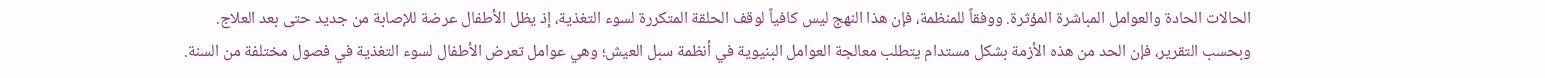الحالات الحادة والعوامل المباشرة المؤثرة. ووفقاً للمنظمة، فإن هذا النهج ليس كافياً لوقف الحلقة المتكررة لسوء التغذية، إذ يظل الأطفال عرضة للإصابة من جديد حتى بعد العلاج.
وبحسب التقرير، فإن الحد من هذه الأزمة بشكل مستدام يتطلب معالجة العوامل البنيوية في أنظمة سبل العيش؛ وهي عوامل تعرض الأطفال لسوء التغذية في فصول مختلفة من السنة.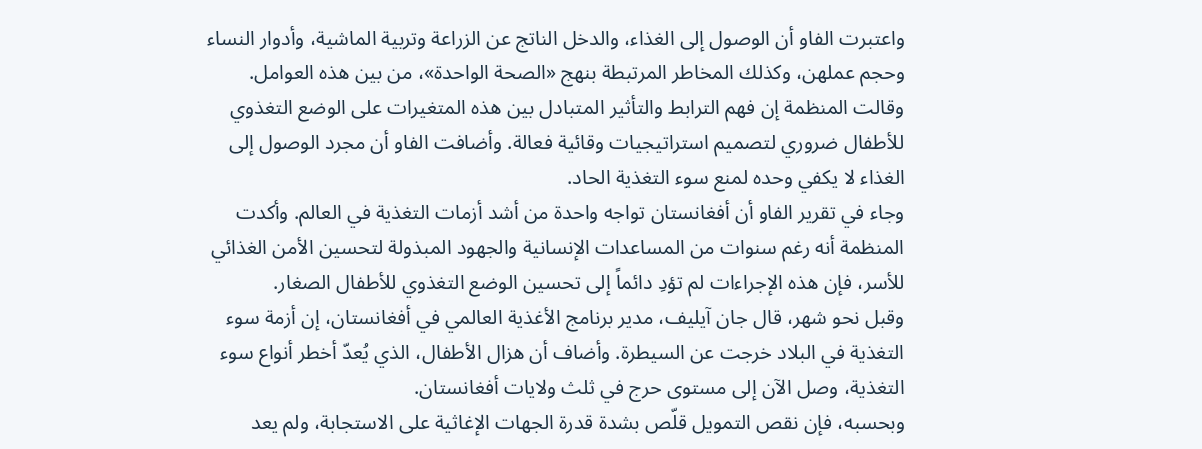واعتبرت الفاو أن الوصول إلى الغذاء، والدخل الناتج عن الزراعة وتربية الماشية، وأدوار النساء وحجم عملهن، وكذلك المخاطر المرتبطة بنهج «الصحة الواحدة»، من بين هذه العوامل.
وقالت المنظمة إن فهم الترابط والتأثير المتبادل بين هذه المتغيرات على الوضع التغذوي للأطفال ضروري لتصميم استراتيجيات وقائية فعالة. وأضافت الفاو أن مجرد الوصول إلى الغذاء لا يكفي وحده لمنع سوء التغذية الحاد.
وجاء في تقرير الفاو أن أفغانستان تواجه واحدة من أشد أزمات التغذية في العالم. وأكدت المنظمة أنه رغم سنوات من المساعدات الإنسانية والجهود المبذولة لتحسين الأمن الغذائي للأسر، فإن هذه الإجراءات لم تؤدِ دائماً إلى تحسين الوضع التغذوي للأطفال الصغار.
وقبل نحو شهر، قال جان آيليف، مدير برنامج الأغذية العالمي في أفغانستان، إن أزمة سوء التغذية في البلاد خرجت عن السيطرة. وأضاف أن هزال الأطفال، الذي يُعدّ أخطر أنواع سوء التغذية، وصل الآن إلى مستوى حرج في ثلث ولايات أفغانستان.
وبحسبه، فإن نقص التمويل قلّص بشدة قدرة الجهات الإغاثية على الاستجابة، ولم يعد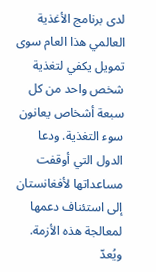لدى برنامج الأغذية العالمي هذا العام سوى تمويل يكفي لتغذية شخص واحد من كل سبعة أشخاص يعانون سوء التغذية. ودعا الدول التي أوقفت مساعداتها لأفغانستان إلى استئناف دعمها لمعالجة هذه الأزمة.
ويُعدّ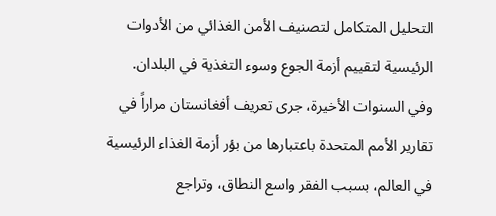التحليل المتكامل لتصنيف الأمن الغذائي من الأدوات الرئيسية لتقييم أزمة الجوع وسوء التغذية في البلدان. وفي السنوات الأخيرة، جرى تعريف أفغانستان مراراً في تقارير الأمم المتحدة باعتبارها من بؤر أزمة الغذاء الرئيسية في العالم، بسبب الفقر واسع النطاق، وتراجع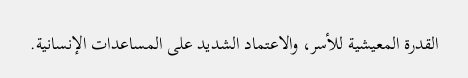القدرة المعيشية للأسر، والاعتماد الشديد على المساعدات الإنسانية.